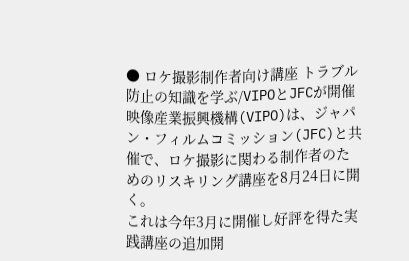● ロケ撮影制作者向け講座 トラブル防止の知識を学ぶ/VIPOとJFCが開催
映像産業振興機構(VIPO)は、ジャパン・フィルムコミッション(JFC)と共催で、ロケ撮影に関わる制作者のためのリスキリング講座を8月24日に開く。
これは今年3月に開催し好評を得た実践講座の追加開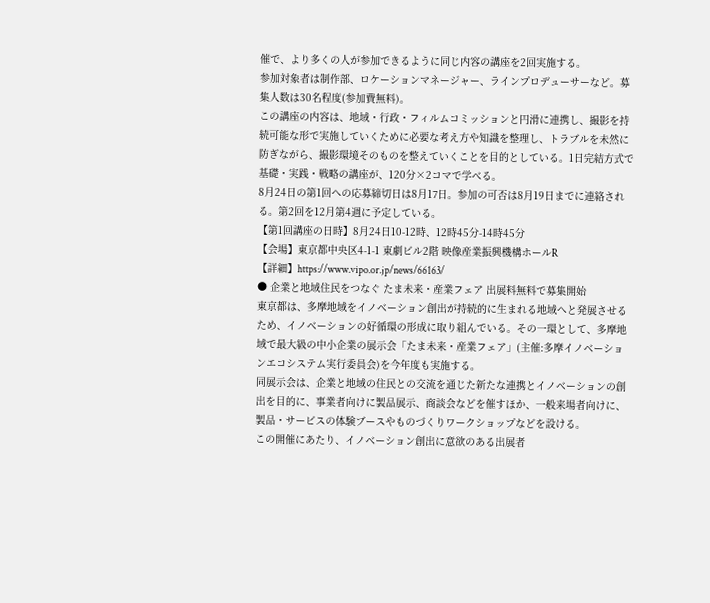催で、より多くの人が参加できるように同じ内容の講座を2回実施する。
参加対象者は制作部、ロケーションマネージャー、ラインプロデューサーなど。募集人数は30名程度(参加費無料)。
この講座の内容は、地域・行政・フィルムコミッションと円滑に連携し、撮影を持続可能な形で実施していくために必要な考え方や知識を整理し、トラブルを未然に防ぎながら、撮影環境そのものを整えていくことを目的としている。1日完結方式で基礎・実践・戦略の講座が、120分×2コマで学べる。
8月24日の第1回への応募締切日は8月17日。参加の可否は8月19日までに連絡される。第2回を12月第4週に予定している。
【第1回講座の日時】8月24日10-12時、12時45分-14時45分
【会場】東京都中央区4-1-1 東劇ビル2階 映像産業振興機構ホールR
【詳細】https://www.vipo.or.jp/news/66163/
● 企業と地域住民をつなぐ たま未来・産業フェア 出展料無料で募集開始
東京都は、多摩地域をイノベーション創出が持続的に生まれる地域へと発展させるため、イノベーションの好循環の形成に取り組んでいる。その一環として、多摩地域で最大級の中小企業の展示会「たま未来・産業フェア」(主催:多摩イノベーションエコシステム実行委員会)を今年度も実施する。
同展示会は、企業と地域の住民との交流を通じた新たな連携とイノベーションの創出を目的に、事業者向けに製品展示、商談会などを催すほか、一般来場者向けに、製品・サービスの体験ブースやものづくりワークショップなどを設ける。
この開催にあたり、イノベーション創出に意欲のある出展者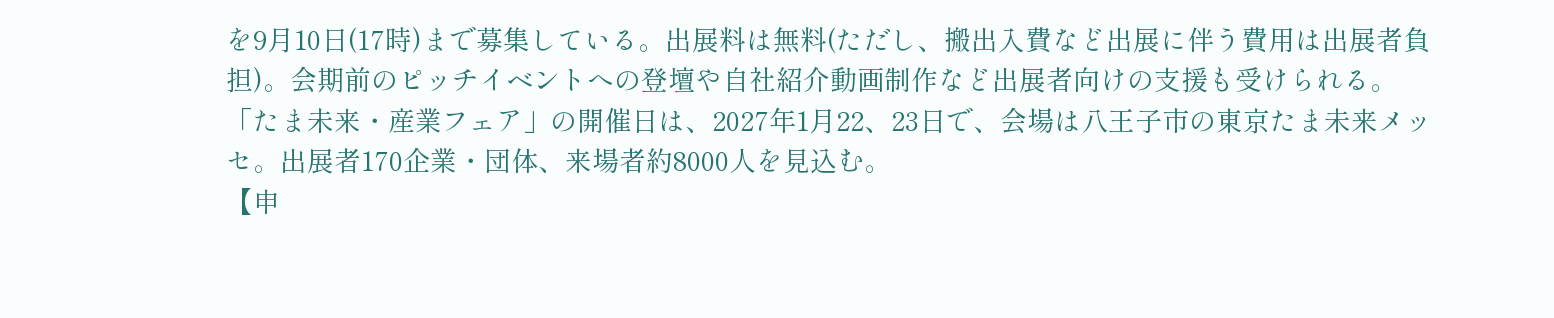を9月10日(17時)まで募集している。出展料は無料(ただし、搬出入費など出展に伴う費用は出展者負担)。会期前のピッチイベントへの登壇や自社紹介動画制作など出展者向けの支援も受けられる。
「たま未来・産業フェア」の開催日は、2027年1月22、23日で、会場は八王子市の東京たま未来メッセ。出展者170企業・団体、来場者約8000人を見込む。
【申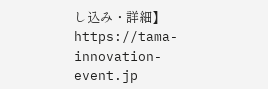し込み・詳細】https://tama-innovation-event.jp